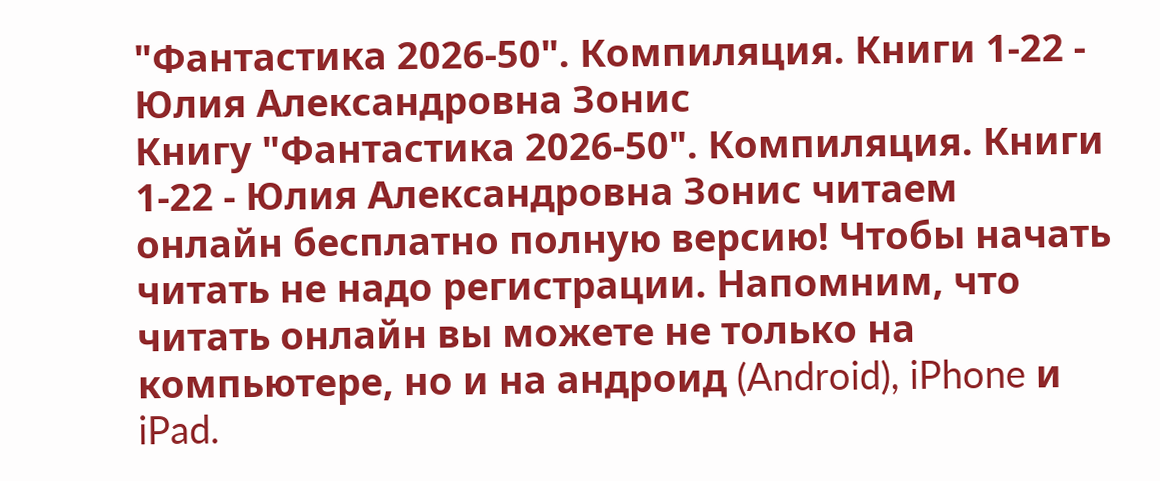"Фантастика 2026-50". Компиляция. Книги 1-22 - Юлия Александровна Зонис
Книгу "Фантастика 2026-50". Компиляция. Книги 1-22 - Юлия Александровна Зонис читаем онлайн бесплатно полную версию! Чтобы начать читать не надо регистрации. Напомним, что читать онлайн вы можете не только на компьютере, но и на андроид (Android), iPhone и iPad.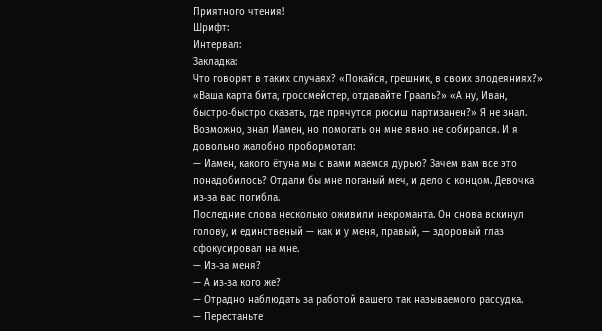Приятного чтения!
Шрифт:
Интервал:
Закладка:
Что говорят в таких случаях? «Покайся, грешник, в своих злодеяниях?» «Ваша карта бита, гроссмейстер, отдавайте Грааль?» «А ну, Иван, быстро‑быстро сказать, где прячутся рюсиш партизанен?» Я не знал. Возможно, знал Иамен, но помогать он мне явно не собирался. И я довольно жалобно пробормотал:
— Иамен, какого ётуна мы с вами маемся дурью? Зачем вам все это понадобилось? Отдали бы мне поганый меч, и дело с концом. Девочка из‑за вас погибла.
Последние слова несколько оживили некроманта. Он снова вскинул голову, и единственый — как и у меня, правый, — здоровый глаз сфокусировал на мне.
— Из‑за меня?
— А из‑за кого же?
— Отрадно наблюдать за работой вашего так называемого рассудка.
— Перестаньте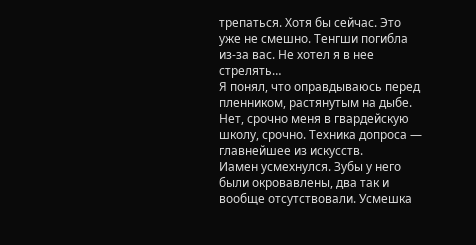трепаться. Хотя бы сейчас. Это уже не смешно. Тенгши погибла из‑за вас. Не хотел я в нее стрелять…
Я понял, что оправдываюсь перед пленником, растянутым на дыбе. Нет, срочно меня в гвардейскую школу, срочно. Техника допроса — главнейшее из искусств.
Иамен усмехнулся. Зубы у него были окровавлены, два так и вообще отсутствовали. Усмешка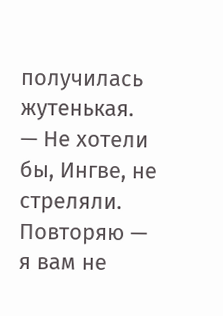получилась жутенькая.
— Не хотели бы, Ингве, не стреляли. Повторяю — я вам не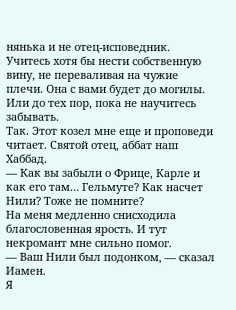нянька и не отец‑исповедник. Учитесь хотя бы нести собственную вину, не переваливая на чужие плечи. Она с вами будет до могилы. Или до тех пор, пока не научитесь забывать.
Так. Этот козел мне еще и проповеди читает. Святой отец, аббат наш Хаббад.
— Как вы забыли о Фрице, Карле и как его там… Гельмуте? Как насчет Нили? Тоже не помните?
На меня медленно снисходила благословенная ярость. И тут некромант мне сильно помог.
— Ваш Нили был подонком, — сказал Иамен.
Я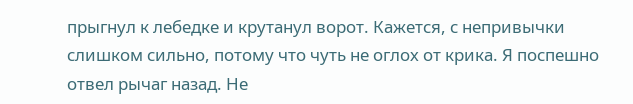прыгнул к лебедке и крутанул ворот. Кажется, с непривычки слишком сильно, потому что чуть не оглох от крика. Я поспешно отвел рычаг назад. Не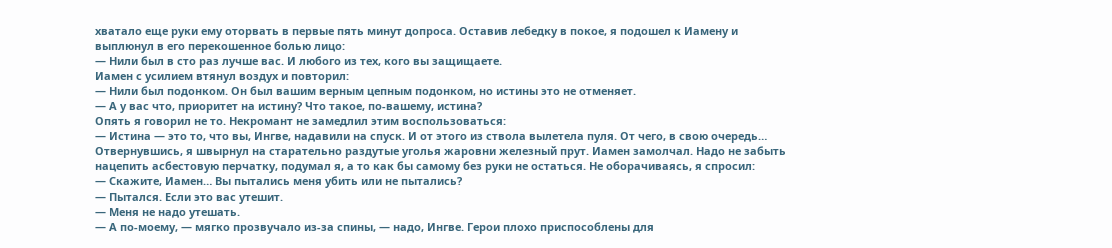хватало еще руки ему оторвать в первые пять минут допроса. Оставив лебедку в покое, я подошел к Иамену и выплюнул в его перекошенное болью лицо:
— Нили был в сто раз лучше вас. И любого из тех, кого вы защищаете.
Иамен с усилием втянул воздух и повторил:
— Нили был подонком. Он был вашим верным цепным подонком, но истины это не отменяет.
— А у вас что, приоритет на истину? Что такое, по‑вашему, истина?
Опять я говорил не то. Некромант не замедлил этим воспользоваться:
— Истина — это то, что вы, Ингве, надавили на спуск. И от этого из ствола вылетела пуля. От чего, в свою очередь…
Отвернувшись, я швырнул на старательно раздутые уголья жаровни железный прут. Иамен замолчал. Надо не забыть нацепить асбестовую перчатку, подумал я, а то как бы самому без руки не остаться. Не оборачиваясь, я спросил:
— Скажите, Иамен… Вы пытались меня убить или не пытались?
— Пытался. Если это вас утешит.
— Меня не надо утешать.
— А по‑моему, — мягко прозвучало из‑за спины, — надо, Ингве. Герои плохо приспособлены для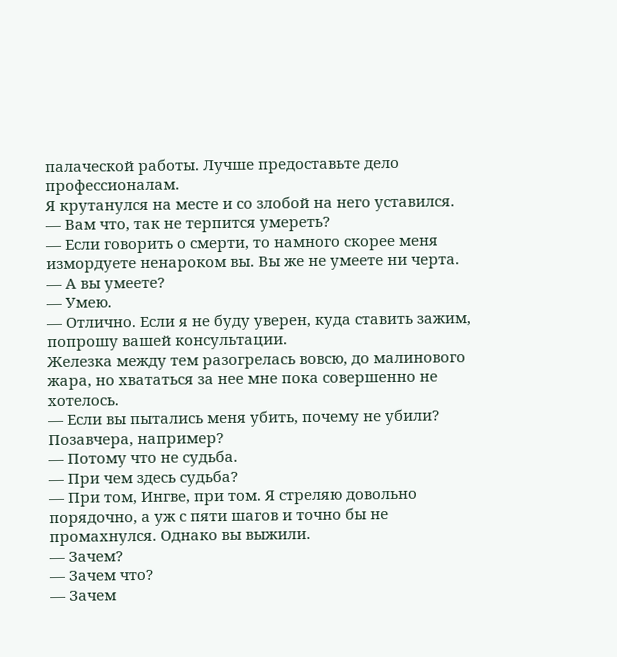палаческой работы. Лучше предоставьте дело профессионалам.
Я крутанулся на месте и со злобой на него уставился.
— Вам что, так не терпится умереть?
— Если говорить о смерти, то намного скорее меня измордуете ненароком вы. Вы же не умеете ни черта.
— А вы умеете?
— Умею.
— Отлично. Если я не буду уверен, куда ставить зажим, попрошу вашей консультации.
Железка между тем разогрелась вовсю, до малинового жара, но хвататься за нее мне пока совершенно не хотелось.
— Если вы пытались меня убить, почему не убили? Позавчера, например?
— Потому что не судьба.
— При чем здесь судьба?
— При том, Ингве, при том. Я стреляю довольно порядочно, а уж с пяти шагов и точно бы не промахнулся. Однако вы выжили.
— Зачем?
— Зачем что?
— Зачем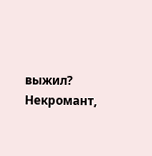выжил?
Некромант,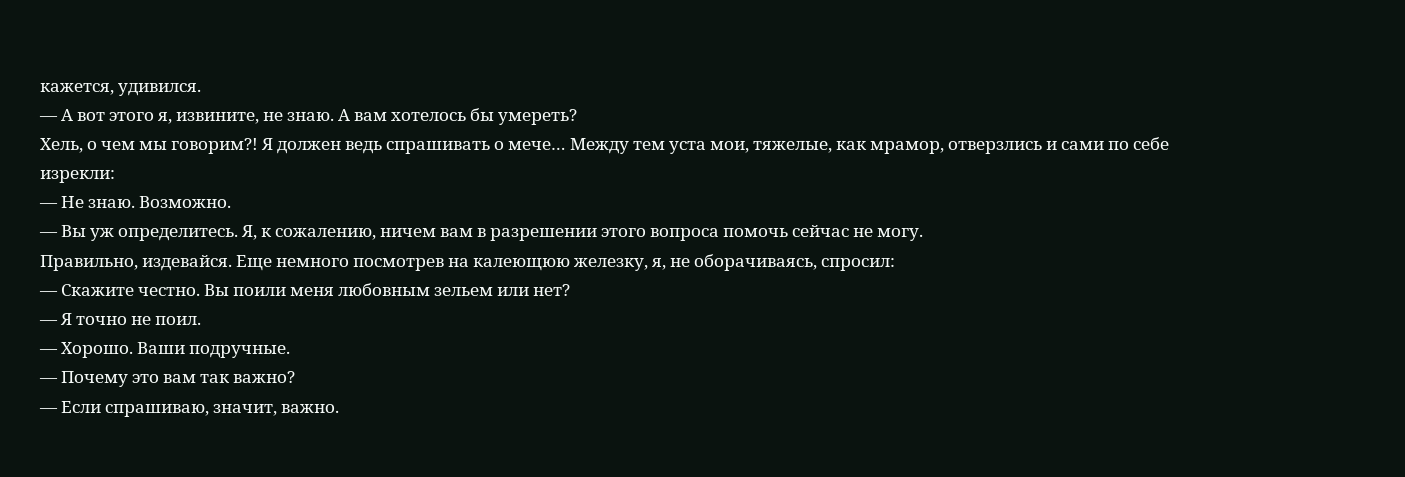кажется, удивился.
— А вот этого я, извините, не знаю. А вам хотелось бы умереть?
Хель, о чем мы говорим?! Я должен ведь спрашивать о мече… Между тем уста мои, тяжелые, как мрамор, отверзлись и сами по себе изрекли:
— Не знаю. Возможно.
— Вы уж определитесь. Я, к сожалению, ничем вам в разрешении этого вопроса помочь сейчас не могу.
Правильно, издевайся. Еще немного посмотрев на калеющюю железку, я, не оборачиваясь, спросил:
— Скажите честно. Вы поили меня любовным зельем или нет?
— Я точно не поил.
— Хорошо. Ваши подручные.
— Почему это вам так важно?
— Если спрашиваю, значит, важно.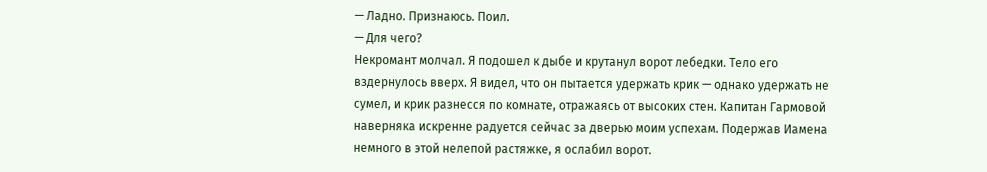— Ладно. Признаюсь. Поил.
— Для чего?
Некромант молчал. Я подошел к дыбе и крутанул ворот лебедки. Тело его вздернулось вверх. Я видел, что он пытается удержать крик — однако удержать не сумел, и крик разнесся по комнате, отражаясь от высоких стен. Капитан Гармовой наверняка искренне радуется сейчас за дверью моим успехам. Подержав Иамена немного в этой нелепой растяжке, я ослабил ворот.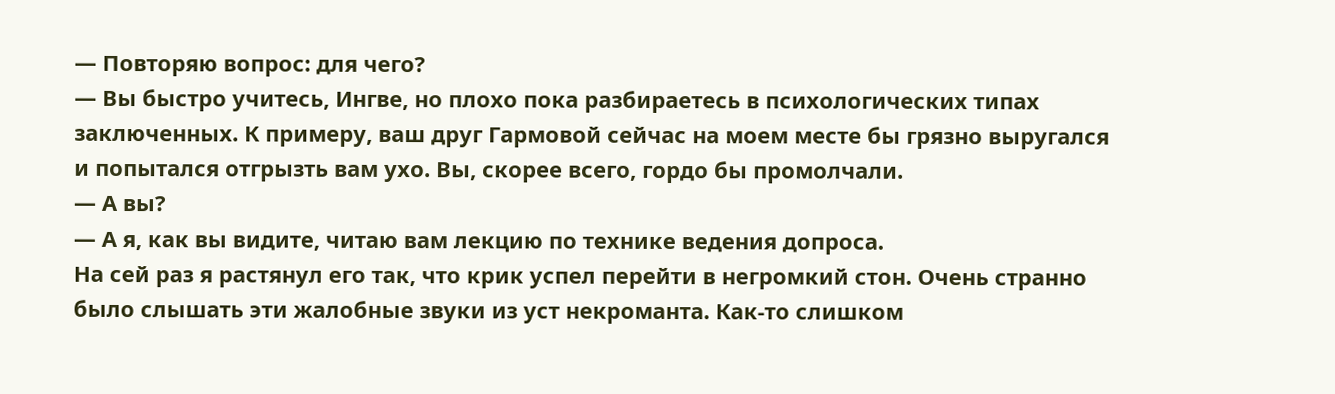— Повторяю вопрос: для чего?
— Вы быстро учитесь, Ингве, но плохо пока разбираетесь в психологических типах заключенных. К примеру, ваш друг Гармовой сейчас на моем месте бы грязно выругался и попытался отгрызть вам ухо. Вы, скорее всего, гордо бы промолчали.
— А вы?
— А я, как вы видите, читаю вам лекцию по технике ведения допроса.
На сей раз я растянул его так, что крик успел перейти в негромкий стон. Очень странно было слышать эти жалобные звуки из уст некроманта. Как‑то слишком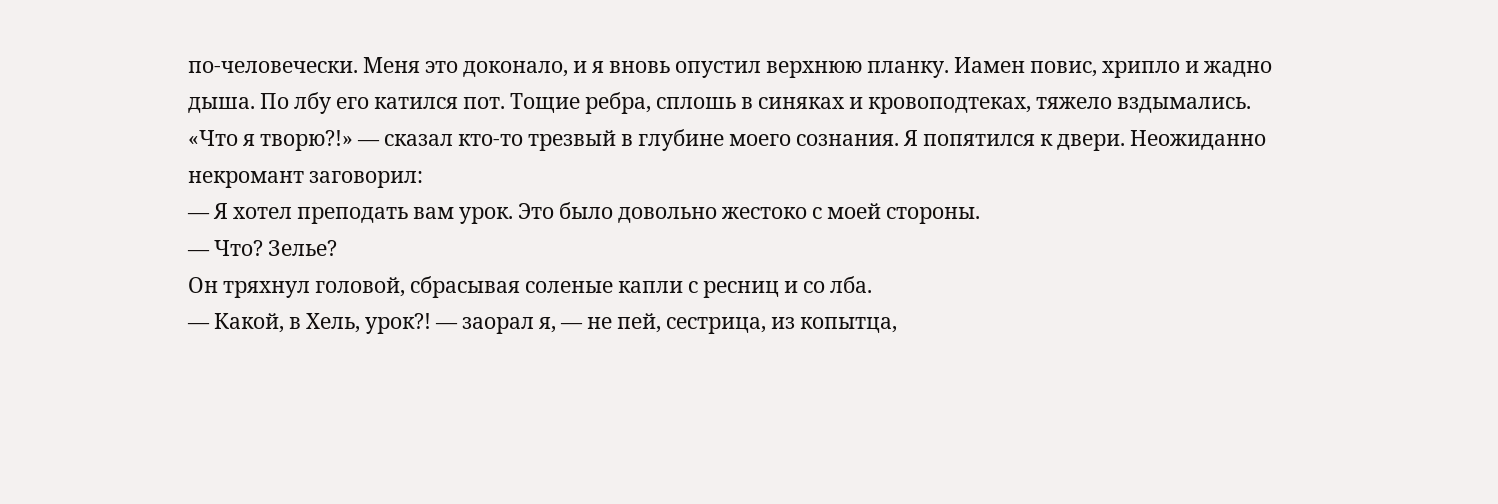по‑человечески. Меня это доконало, и я вновь опустил верхнюю планку. Иамен повис, хрипло и жадно дыша. По лбу его катился пот. Тощие ребра, сплошь в синяках и кровоподтеках, тяжело вздымались. «Что я творю?!» — сказал кто‑то трезвый в глубине моего сознания. Я попятился к двери. Неожиданно некромант заговорил:
— Я хотел преподать вам урок. Это было довольно жестоко с моей стороны.
— Что? Зелье?
Он тряхнул головой, сбрасывая соленые капли с ресниц и со лба.
— Какой, в Хель, урок?! — заорал я, — не пей, сестрица, из копытца,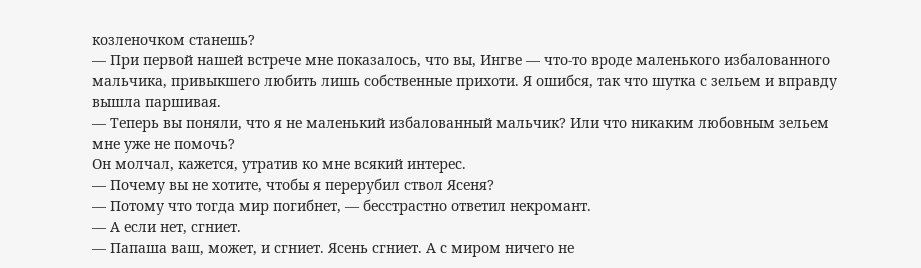козленочком станешь?
— При первой нашей встрече мне показалось, что вы, Ингве — что‑то вроде маленького избалованного мальчика, привыкшего любить лишь собственные прихоти. Я ошибся, так что шутка с зельем и вправду вышла паршивая.
— Теперь вы поняли, что я не маленький избалованный мальчик? Или что никаким любовным зельем мне уже не помочь?
Он молчал, кажется, утратив ко мне всякий интерес.
— Почему вы не хотите, чтобы я перерубил ствол Ясеня?
— Потому что тогда мир погибнет, — бесстрастно ответил некромант.
— А если нет, сгниет.
— Папаша ваш, может, и сгниет. Ясень сгниет. А с миром ничего не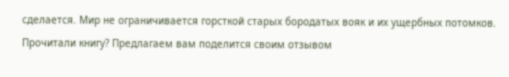сделается. Мир не ограничивается горсткой старых бородатых вояк и их ущербных потомков.
Прочитали книгу? Предлагаем вам поделится своим отзывом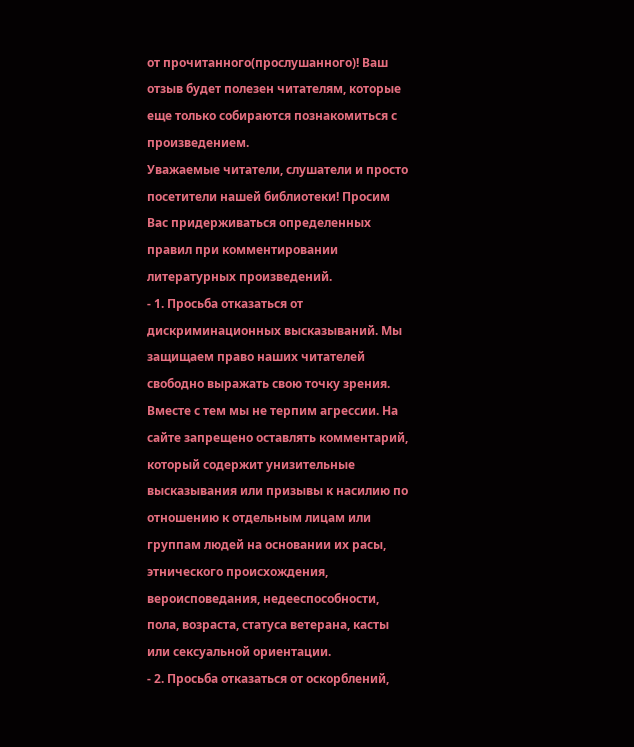от прочитанного(прослушанного)! Ваш отзыв будет полезен читателям, которые еще только собираются познакомиться с произведением.
Уважаемые читатели, слушатели и просто посетители нашей библиотеки! Просим Вас придерживаться определенных правил при комментировании литературных произведений.
- 1. Просьба отказаться от дискриминационных высказываний. Мы защищаем право наших читателей свободно выражать свою точку зрения. Вместе с тем мы не терпим агрессии. На сайте запрещено оставлять комментарий, который содержит унизительные высказывания или призывы к насилию по отношению к отдельным лицам или группам людей на основании их расы, этнического происхождения, вероисповедания, недееспособности, пола, возраста, статуса ветерана, касты или сексуальной ориентации.
- 2. Просьба отказаться от оскорблений,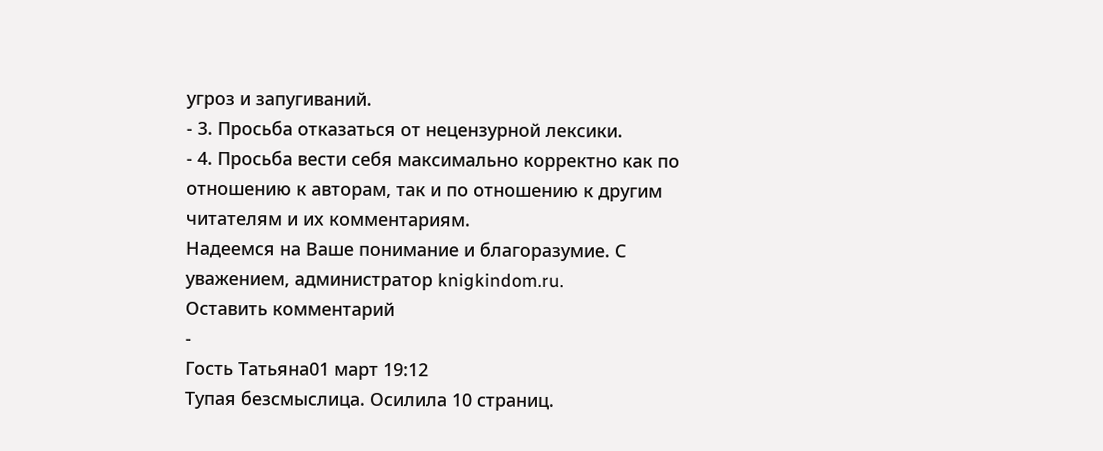угроз и запугиваний.
- 3. Просьба отказаться от нецензурной лексики.
- 4. Просьба вести себя максимально корректно как по отношению к авторам, так и по отношению к другим читателям и их комментариям.
Надеемся на Ваше понимание и благоразумие. С уважением, администратор knigkindom.ru.
Оставить комментарий
-
Гость Татьяна01 март 19:12
Тупая безсмыслица. Осилила 10 страниц.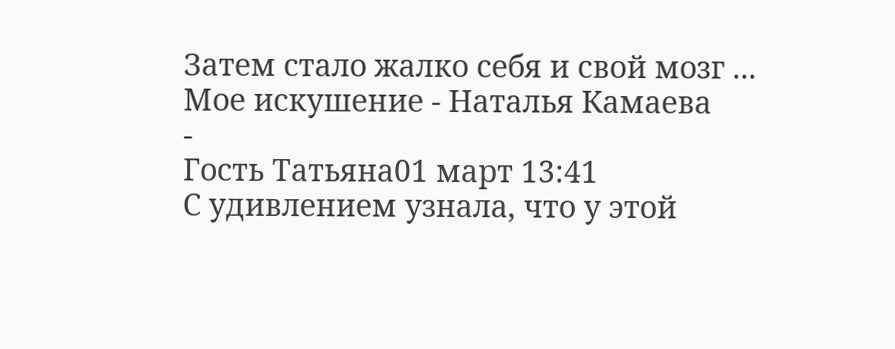Затем стало жалко себя и свой мозг ...
Мое искушение - Наталья Камаева
-
Гость Татьяна01 март 13:41
С удивлением узнала, что у этой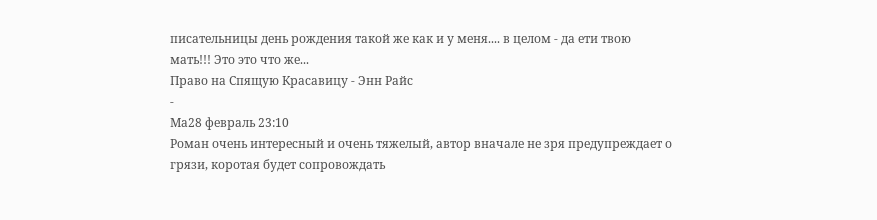писательницы день рождения такой же как и у меня.... в целом - да ети твою мать!!! Это это что же...
Право на Спящую Красавицу - Энн Райс
-
Ма28 февраль 23:10
Роман очень интересный и очень тяжелый, автор вначале не зря предупреждает о грязи, коротая будет сопровождать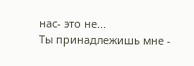нас- это не...
Ты принадлежишь мне -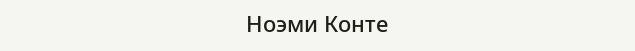Ноэми Конте